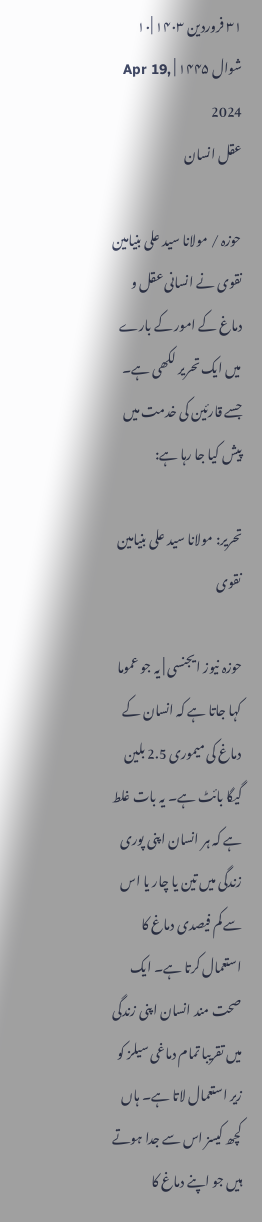۳۱ فروردین ۱۴۰۳ |۱۰ شوال ۱۴۴۵ | Apr 19, 2024
عقل انسان

حوزہ / مولانا سید علی بنیامین نقوی نے انسانی عقل و دماغ کے امور کے بارے میں ایک تحریر لکھی ہے۔ جسے قارئین کی خدمت میں پیش کیا جا رہا ہے:

تحریر: مولانا سید علی بنیامین نقوی

حوزہ نیوز ایجنسی | یہ جو عموما کہا جاتا ہے کہ انسان کے دماغ کی میموری 2.5 بلین گیگا بائٹ ہے۔ یہ بات غلط ہے کہ ہر انسان اپنی پوری زندگی میں تین یا چار یا اس سے کم فیصدی دماغ کا استعمال کرتا ہے۔ ایک صحت مند انسان اپنی زندگی میں تقریبا تمام دماغی سیلز کو زیر استعمال لاتا ہے۔ ہاں کچھ کیسز اس سے جدا ہوتے ہیں جو اپنے دماغ کا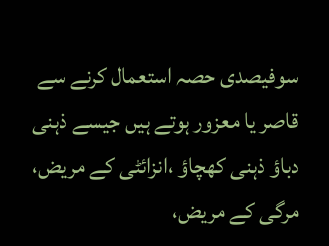سوفیصدی حصہ استعمال کرنے سے قاصر یا معزور ہوتے ہیں جیسے ذہنی دباؤ ذہنی کھچاؤ ،انزائٹی کے مریض، مرگی کے مریض،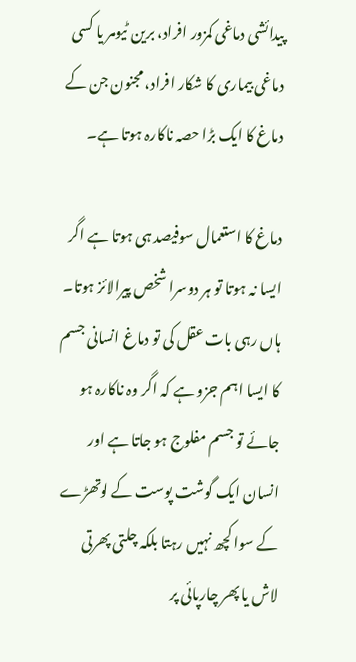پیدائشی دماغی کمزور افراد، برین ٹیومر یا کسی دماغی بیماری کا شکار افراد، مجنون جن کے دماغ کا ایک بڑا حصہ ناکارہ ہوتا ہے۔

دماغ کا استعمال سوفیصد ہی ہوتا ہے اگر ایسا نہ ہوتا تو ہر دوسرا شخص پیرالائز ہوتا۔ ہاں رہی بات عقل کی تو دماغ انسانی جسم کا ایسا اہم جزو ہے کہ اگر وہ ناکارہ ہو جائے تو جسم مفلوج ہو جاتا ہے اور انسان ایک گوشت پوست کے لوتھڑے کے سوا کچھ نہیں رہتا بلکہ چلتی پھرتی لاش یا پھر چارپائی پر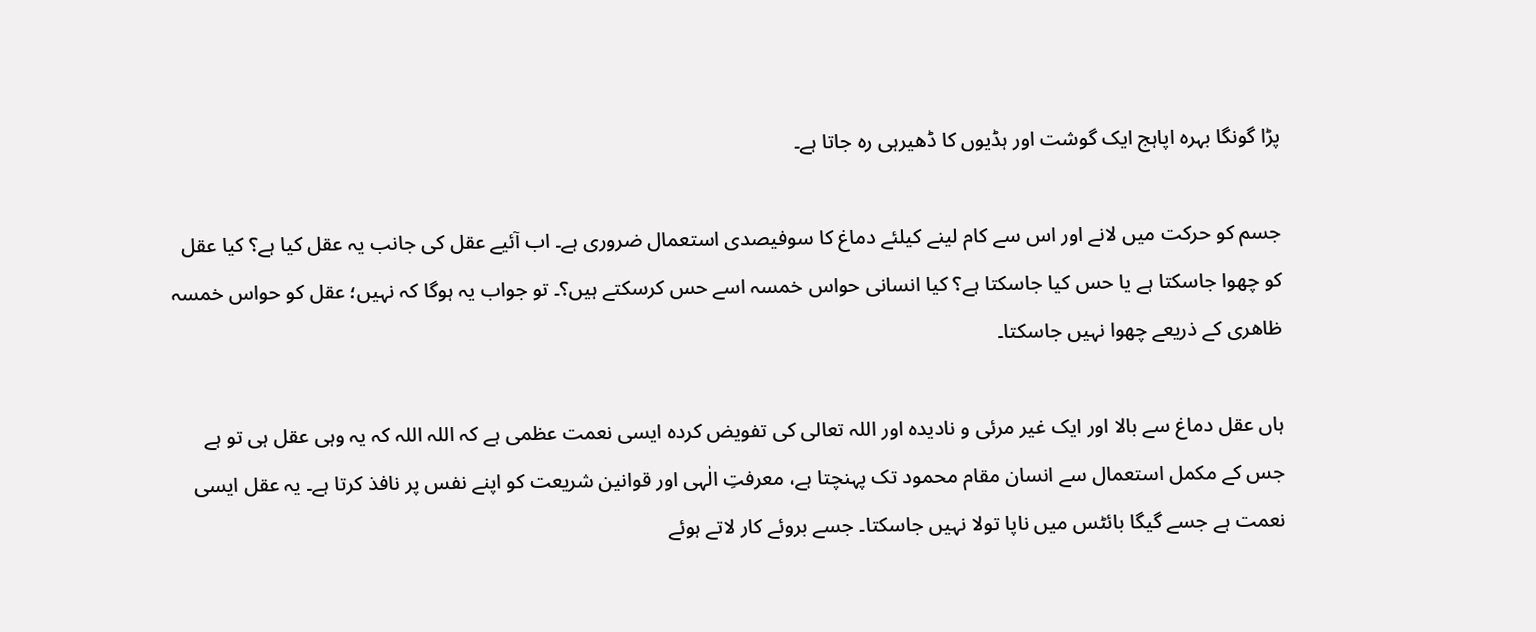پڑا گونگا بہرہ اپاہج ایک گوشت اور ہڈیوں کا ڈھیرہی رہ جاتا ہے۔

جسم کو حرکت میں لانے اور اس سے کام لینے کیلئے دماغ کا سوفیصدی استعمال ضروری ہے۔ اب آئیے عقل کی جانب یہ عقل کیا ہے؟ کیا عقل کو چھوا جاسکتا ہے یا حس کیا جاسکتا ہے؟ کیا انسانی حواس خمسہ اسے حس کرسکتے ہیں؟۔ تو جواب یہ ہوگا کہ نہیں؛ عقل کو حواس خمسہ ظاھری کے ذریعے چھوا نہیں جاسکتا۔

ہاں عقل دماغ سے بالا اور ایک غیر مرئی و نادیدہ اور اللہ تعالی کی تفویض کردہ ایسی نعمت عظمی ہے کہ اللہ اللہ کہ یہ وہی عقل ہی تو ہے جس کے مکمل استعمال سے انسان مقام محمود تک پہنچتا ہے، معرفتِ الٰہی اور قوانین شریعت کو اپنے نفس پر نافذ کرتا ہے۔ یہ عقل ایسی نعمت ہے جسے گیگا بائٹس میں ناپا تولا نہیں جاسکتا۔ جسے بروئے کار لاتے ہوئے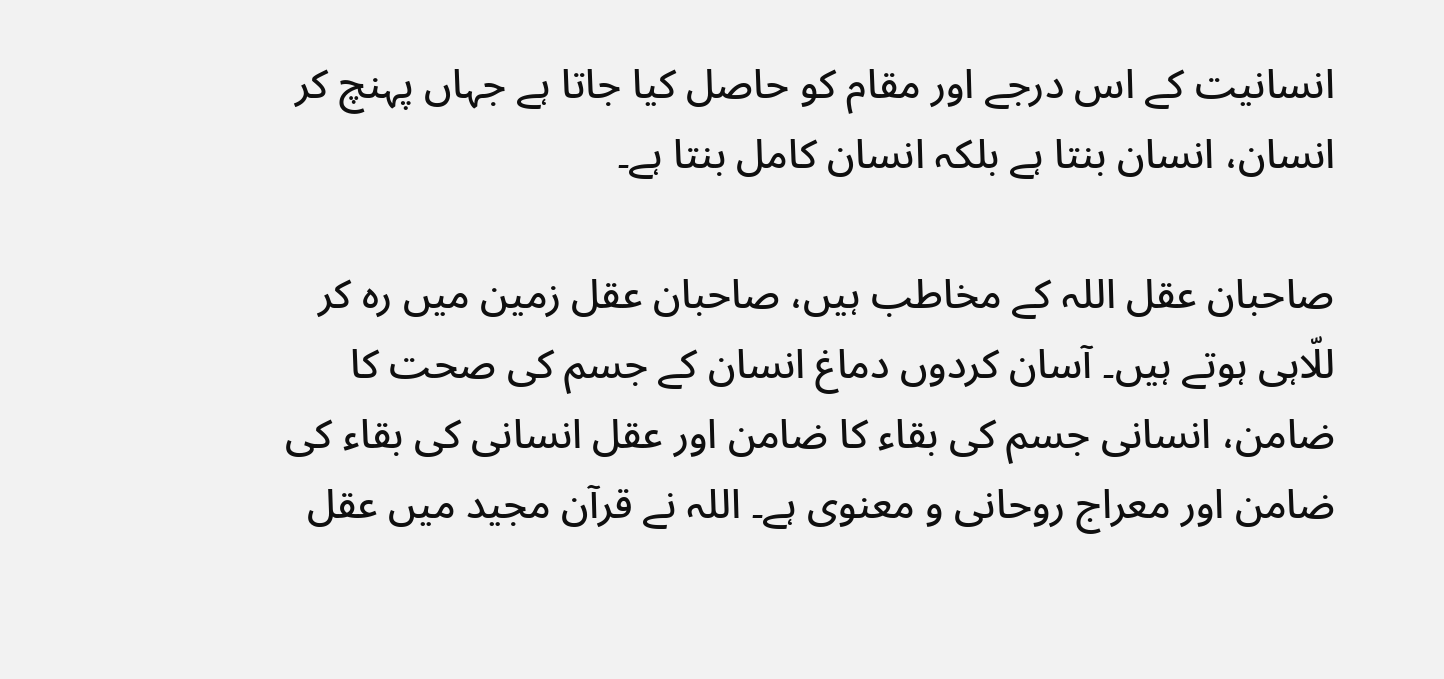انسانیت کے اس درجے اور مقام کو حاصل کیا جاتا ہے جہاں پہنچ کر انسان، انسان بنتا ہے بلکہ انسان کامل بنتا ہے۔

صاحبان عقل اللہ کے مخاطب ہیں، صاحبان عقل زمین میں رہ کر للّاہی ہوتے ہیں۔ آسان کردوں دماغ انسان کے جسم کی صحت کا ضامن، انسانی جسم کی بقاء کا ضامن اور عقل انسانی کی بقاء کی ضامن اور معراج روحانی و معنوی ہے۔ اللہ نے قرآن مجید میں عقل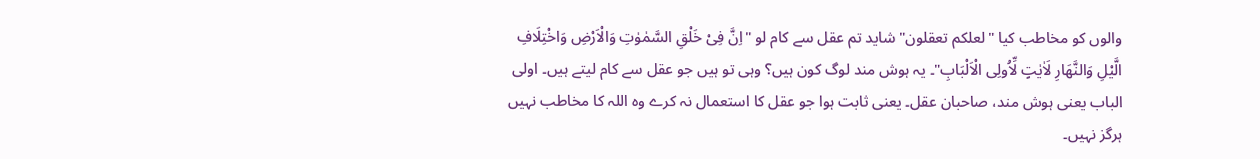والوں کو مخاطب کیا "لعلکم تعقلون" شاید تم عقل سے کام لو "اِنَّ فِىْ خَلْقِ السَّمٰوٰتِ وَالْاَرْضِ وَاخْتِلَافِ الَّيْلِ وَالنَّهَارِ لَاٰيٰتٍ لِّاُولِى الْاَلْبَابِ"۔ یہ ہوش مند لوگ کون ہیں؟ وہی تو ہیں جو عقل سے کام لیتے ہیں۔ اولی الباب یعنی ہوش مند، صاحبان عقل۔ یعنی ثابت ہوا جو عقل کا استعمال نہ کرے وہ اللہ کا مخاطب نہیں ہرگز نہیں۔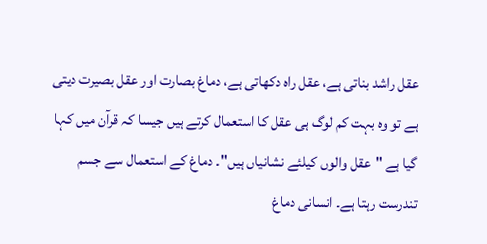عقل راشد بناتی ہے، عقل راہ دکھاتی ہے، دماغ بصارت اور عقل بصیرت دیتی ہے تو وہ بہت کم لوگ ہی عقل کا استعمال کرتے ہیں جیسا کہ قرآن میں کہا گیا ہے "عقل والوں کیلئے نشانیاں ہیں"۔ دماغ کے استعمال سے جسم تندرست رہتا ہے۔ انسانی دماغ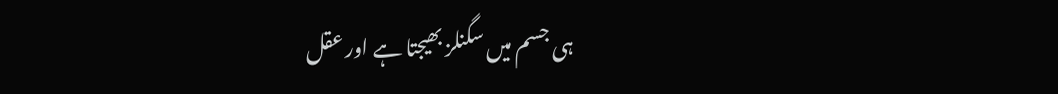ہی جسم میں سگنلز بھیجتا ہے اور عقل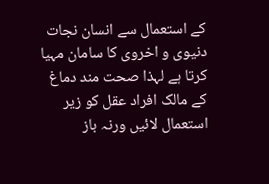کے استعمال سے انسان نجات دنیوی و اخروی کا سامان مہیا کرتا ہے لہذا صحت مند دماغ کے مالک افراد عقل کو زیر استعمال لائیں ورنہ باز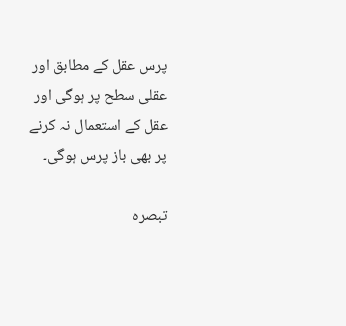پرس عقل کے مطابق اور عقلی سطح پر ہوگی اور عقل کے استعمال نہ کرنے پر بھی باز پرس ہوگی۔

تبصرہ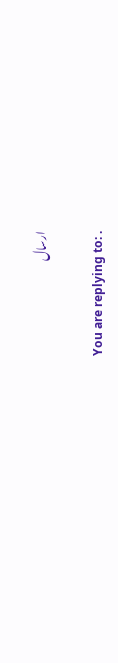ارسال

You are replying to: .